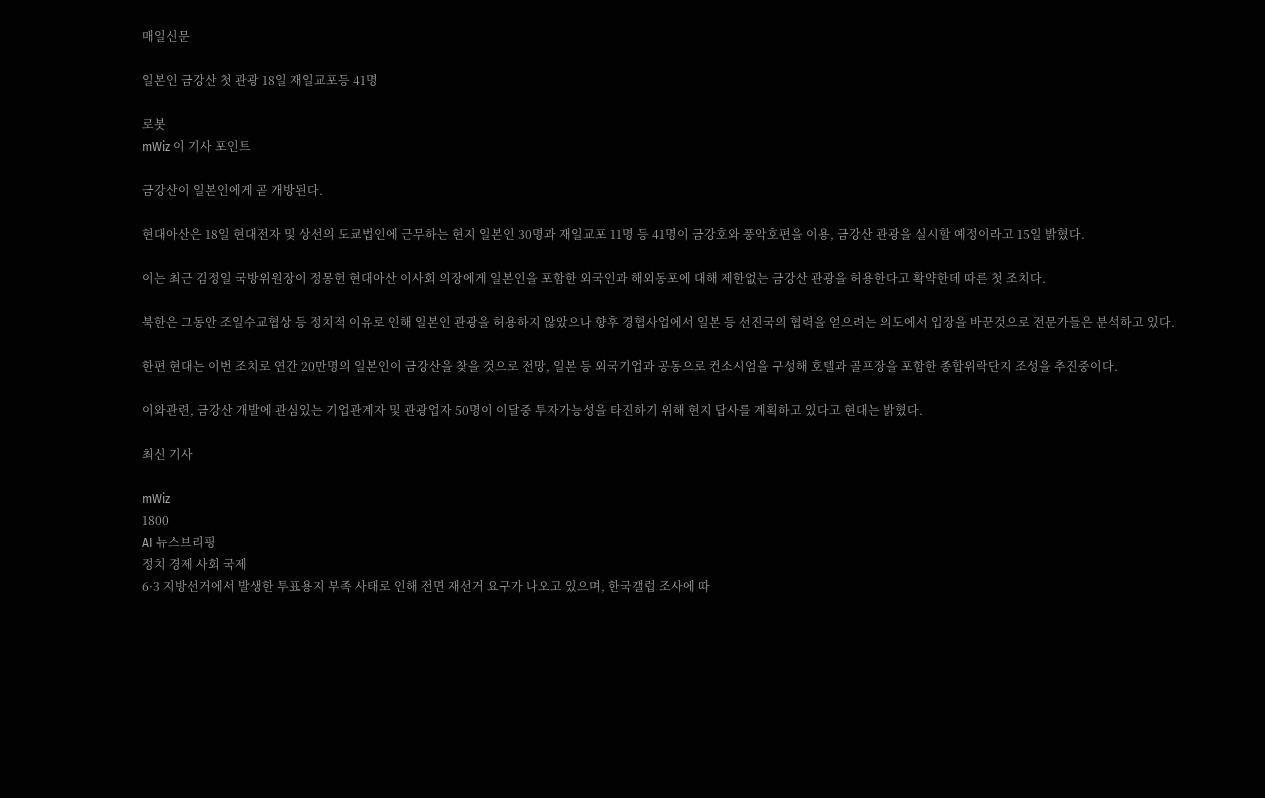매일신문

일본인 금강산 첫 관광 18일 재일교포등 41명

로봇
mWiz 이 기사 포인트

금강산이 일본인에게 곧 개방된다.

현대아산은 18일 현대전자 및 상선의 도쿄법인에 근무하는 현지 일본인 30명과 재일교포 11명 등 41명이 금강호와 풍악호편을 이용, 금강산 관광을 실시할 예정이라고 15일 밝혔다.

이는 최근 김정일 국방위원장이 정몽헌 현대아산 이사회 의장에게 일본인을 포함한 외국인과 해외동포에 대해 제한없는 금강산 관광을 허용한다고 확약한데 따른 첫 조치다.

북한은 그동안 조일수교협상 등 정치적 이유로 인해 일본인 관광을 허용하지 않았으나 향후 경협사업에서 일본 등 선진국의 협력을 얻으려는 의도에서 입장을 바꾼것으로 전문가들은 분석하고 있다.

한편 현대는 이번 조치로 연간 20만명의 일본인이 금강산을 찾을 것으로 전망, 일본 등 외국기업과 공동으로 컨소시엄을 구성해 호텔과 골프장을 포함한 종합위락단지 조성을 추진중이다.

이와관련, 금강산 개발에 관심있는 기업관계자 및 관광업자 50명이 이달중 투자가능성을 타진하기 위해 현지 답사를 계획하고 있다고 현대는 밝혔다.

최신 기사

mWiz
1800
AI 뉴스브리핑
정치 경제 사회 국제
6·3 지방선거에서 발생한 투표용지 부족 사태로 인해 전면 재선거 요구가 나오고 있으며, 한국갤럽 조사에 따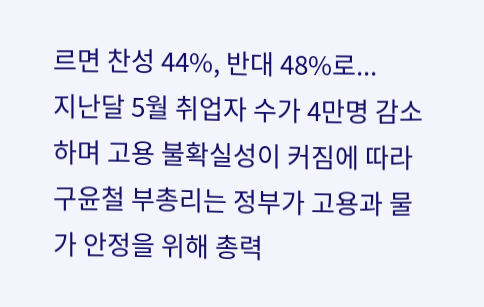르면 찬성 44%, 반대 48%로...
지난달 5월 취업자 수가 4만명 감소하며 고용 불확실성이 커짐에 따라 구윤철 부총리는 정부가 고용과 물가 안정을 위해 총력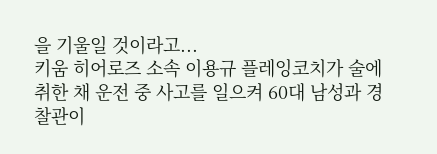을 기울일 것이라고...
키움 히어로즈 소속 이용규 플레잉코치가 술에 취한 채 운전 중 사고를 일으켜 60대 남성과 경찰관이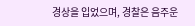경상을 입었으며, 경찰은 음주운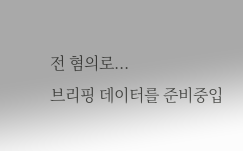전 혐의로...
브리핑 데이터를 준비중입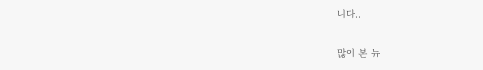니다..

많이 본 뉴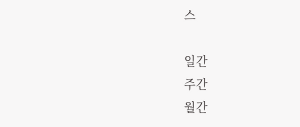스

일간
주간
월간